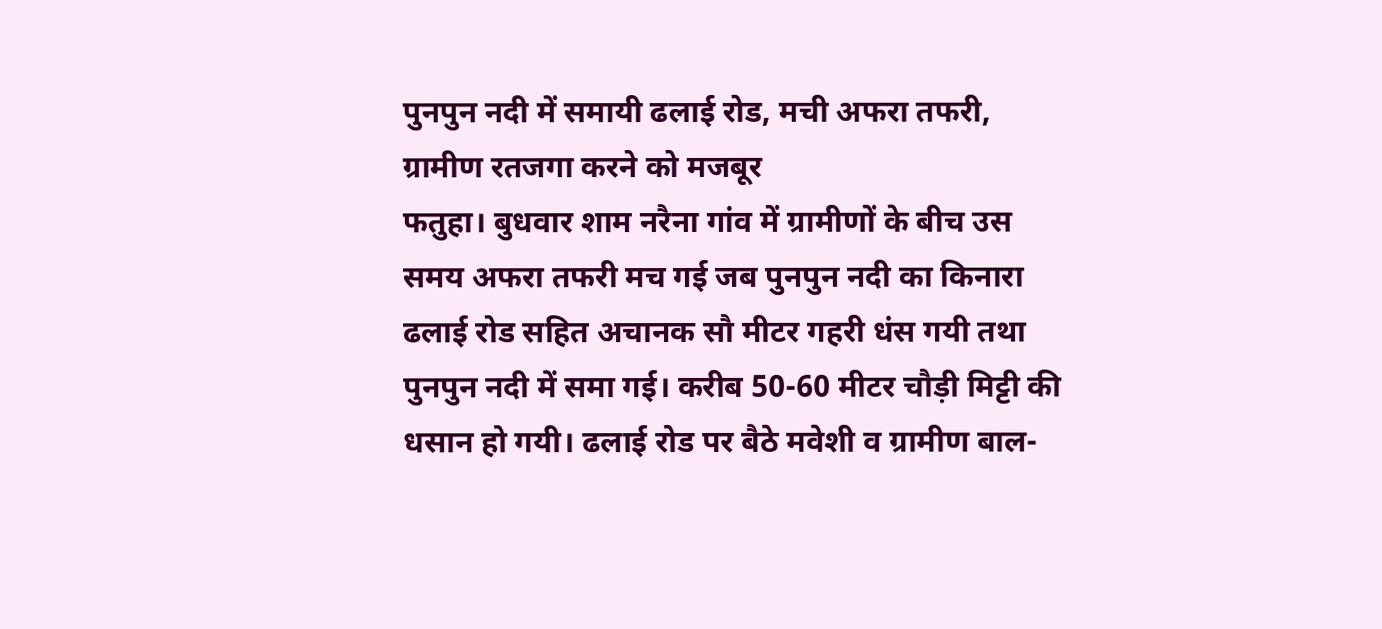पुनपुन नदी में समायी ढलाई रोड, मची अफरा तफरी, ग्रामीण रतजगा करने को मजबूर
फतुहा। बुधवार शाम नरैना गांव में ग्रामीणों के बीच उस समय अफरा तफरी मच गई जब पुनपुन नदी का किनारा ढलाई रोड सहित अचानक सौ मीटर गहरी धंस गयी तथा पुनपुन नदी में समा गई। करीब 50-60 मीटर चौड़ी मिट्टी की धसान हो गयी। ढलाई रोड पर बैठे मवेशी व ग्रामीण बाल-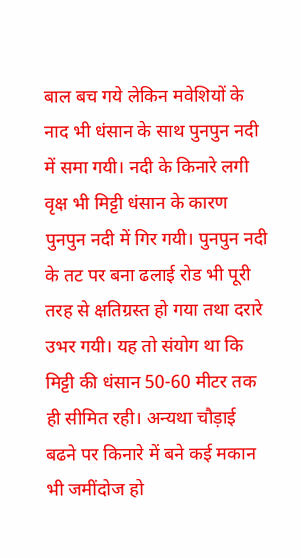बाल बच गये लेकिन मवेशियों के नाद भी धंसान के साथ पुनपुन नदी में समा गयी। नदी के किनारे लगी वृक्ष भी मिट्टी धंसान के कारण पुनपुन नदी में गिर गयी। पुनपुन नदी के तट पर बना ढलाई रोड भी पूरी तरह से क्षतिग्रस्त हो गया तथा दरारे उभर गयी। यह तो संयोग था कि मिट्टी की धंसान 50-60 मीटर तक ही सीमित रही। अन्यथा चौड़ाई बढने पर किनारे में बने कई मकान भी जमींदोज हो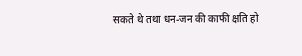सकते थे तथा धन-जन की काफी क्षति हो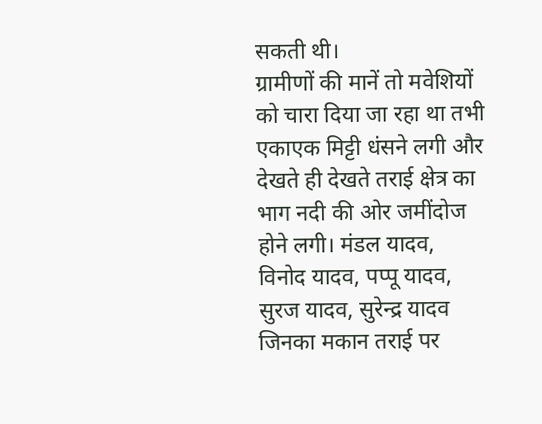सकती थी।
ग्रामीणों की मानें तो मवेशियों को चारा दिया जा रहा था तभी एकाएक मिट्टी धंसने लगी और देखते ही देखते तराई क्षेत्र का भाग नदी की ओर जमींदोज होने लगी। मंडल यादव, विनोद यादव, पप्पू यादव, सुरज यादव, सुरेन्द्र यादव जिनका मकान तराई पर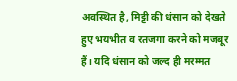अवस्थित है, मिट्टी की धंसान को देखते हुए भयभीत व रतजगा करने को मजबूर हैं। यदि धंसान को जल्द ही मरम्मत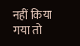नहीं किया गया तो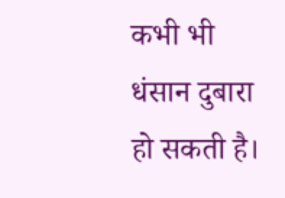कभी भी धंसान दुबारा हो सकती है।